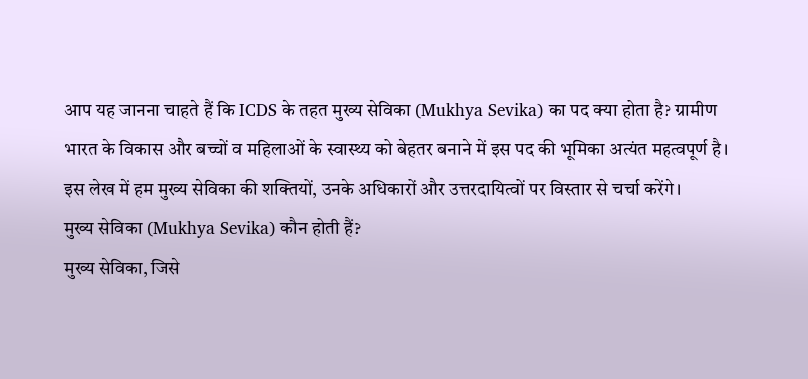आप यह जानना चाहते हैं कि ICDS के तहत मुख्य सेविका (Mukhya Sevika) का पद क्या होता है? ग्रामीण भारत के विकास और बच्चों व महिलाओं के स्वास्थ्य को बेहतर बनाने में इस पद की भूमिका अत्यंत महत्वपूर्ण है।
इस लेख में हम मुख्य सेविका की शक्तियों, उनके अधिकारों और उत्तरदायित्वों पर विस्तार से चर्चा करेंगे।
मुख्य सेविका (Mukhya Sevika) कौन होती हैं?
मुख्य सेविका, जिसे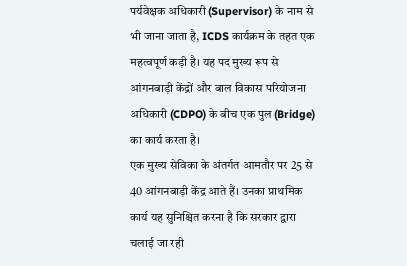पर्यवेक्षक अधिकारी (Supervisor) के नाम से भी जाना जाता है, ICDS कार्यक्रम के तहत एक महत्वपूर्ण कड़ी है। यह पद मुख्य रूप से आंगनबाड़ी केंद्रों और बाल विकास परियोजना अधिकारी (CDPO) के बीच एक पुल (Bridge) का कार्य करता है।
एक मुख्य सेविका के अंतर्गत आमतौर पर 25 से 40 आंगनबाड़ी केंद्र आते हैं। उनका प्राथमिक कार्य यह सुनिश्चित करना है कि सरकार द्वारा चलाई जा रही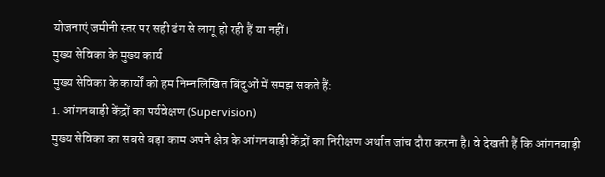योजनाएं जमीनी स्तर पर सही ढंग से लागू हो रही हैं या नहीं।
मुख्य सेविका के मुख्य कार्य
मुख्य सेविका के कार्यों को हम निम्नलिखित बिंदुओं में समझ सकते हैं:
1. आंगनबाड़ी केंद्रों का पर्यवेक्षण (Supervision)
मुख्य सेविका का सबसे बड़ा काम अपने क्षेत्र के आंगनबाड़ी केंद्रों का निरीक्षण अर्थात जांच दौरा करना है। वे देखती हैं कि आंगनबाड़ी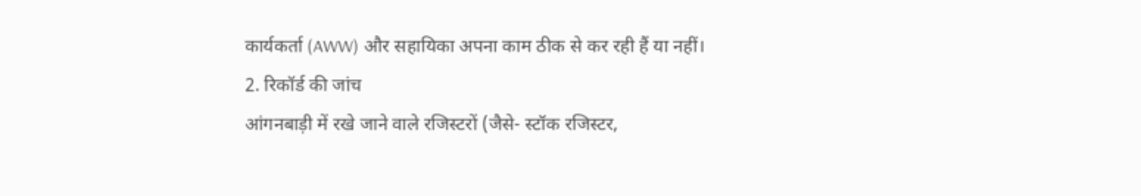कार्यकर्ता (AWW) और सहायिका अपना काम ठीक से कर रही हैं या नहीं।
2. रिकॉर्ड की जांच
आंगनबाड़ी में रखे जाने वाले रजिस्टरों (जैसे- स्टॉक रजिस्टर,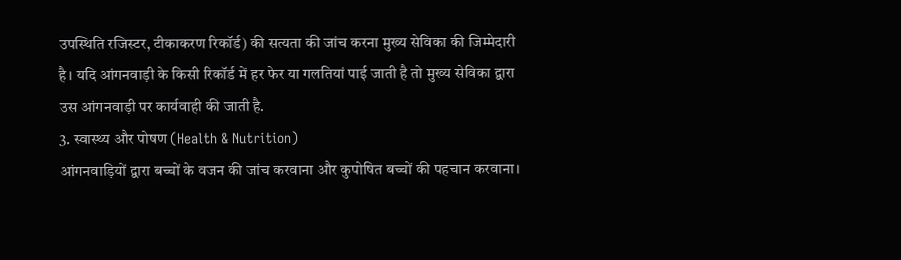उपस्थिति रजिस्टर, टीकाकरण रिकॉर्ड) की सत्यता की जांच करना मुख्य सेविका की जिम्मेदारी है। यदि आंगनवाड़ी के किसी रिकॉर्ड में हर फेर या गलतियां पाई जाती है तो मुख्य सेविका द्वारा उस आंगनवाड़ी पर कार्यवाही की जाती है.
3. स्वास्थ्य और पोषण (Health & Nutrition)
आंगनवाड़ियों द्वारा बच्चों के वजन की जांच करवाना और कुपोषित बच्चों की पहचान करवाना।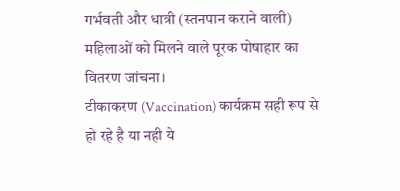गर्भवती और धात्री (स्तनपान कराने वाली) महिलाओं को मिलने वाले पूरक पोषाहार का वितरण जांचना।
टीकाकरण (Vaccination) कार्यक्रम सही रूप से हो रहे है या नही ये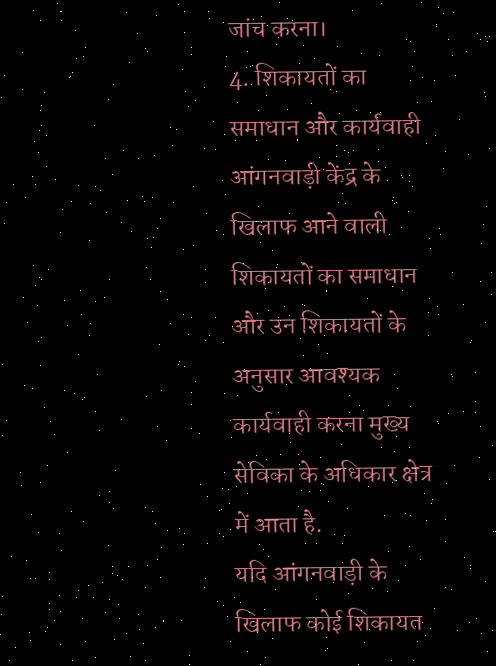जांच करना।
4. शिकायतों का समाधान और कार्यवाही
आंगनवाड़ी केंद्र के खिलाफ आने वाली शिकायतों का समाधान और उन शिकायतों के अनुसार आवश्यक कार्यवाही करना मुख्य सेविका के अधिकार क्षेत्र में आता है.
यदि आंगनवाड़ी के खिलाफ कोई शिकायत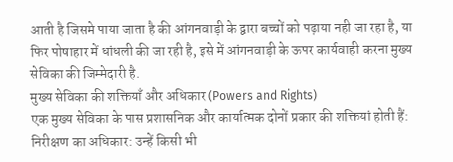आती है जिसमे पाया जाता है की आंगनवाड़ी के द्वारा बच्चों को पढ़ाया नही जा रहा है, या फिर पोषाहार में धांधली की जा रही है, इसे में आंगनवाड़ी के ऊपर कार्यवाही करना मुख्य सेविका की जिम्मेदारी है.
मुख्य सेविका की शक्तियाँ और अधिकार (Powers and Rights)
एक मुख्य सेविका के पास प्रशासनिक और कार्यात्मक दोनों प्रकार की शक्तियां होती हैं:
निरीक्षण का अधिकार: उन्हें किसी भी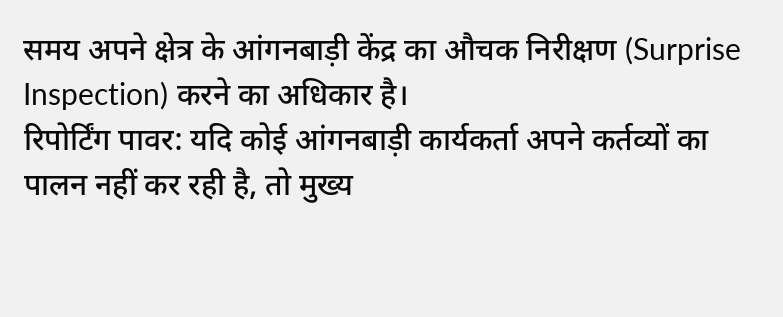समय अपने क्षेत्र के आंगनबाड़ी केंद्र का औचक निरीक्षण (Surprise Inspection) करने का अधिकार है।
रिपोर्टिंग पावर: यदि कोई आंगनबाड़ी कार्यकर्ता अपने कर्तव्यों का पालन नहीं कर रही है, तो मुख्य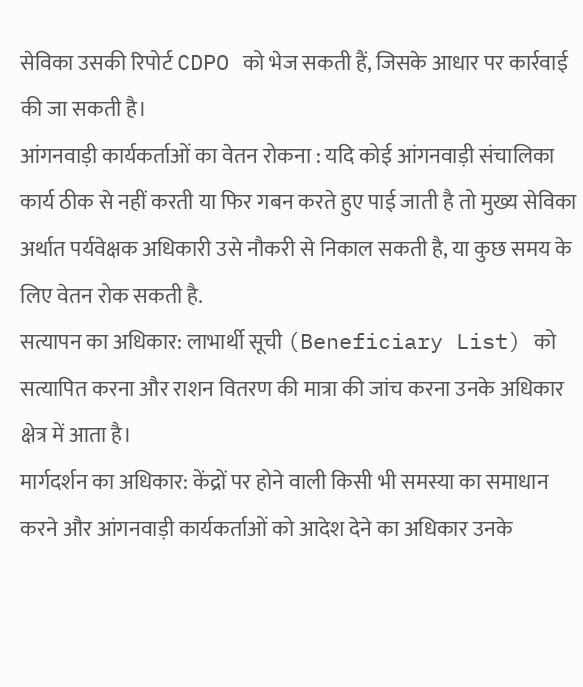सेविका उसकी रिपोर्ट CDPO को भेज सकती हैं, जिसके आधार पर कार्रवाई की जा सकती है।
आंगनवाड़ी कार्यकर्ताओं का वेतन रोकना : यदि कोई आंगनवाड़ी संचालिका कार्य ठीक से नहीं करती या फिर गबन करते हुए पाई जाती है तो मुख्य सेविका अर्थात पर्यवेक्षक अधिकारी उसे नौकरी से निकाल सकती है, या कुछ समय के लिए वेतन रोक सकती है.
सत्यापन का अधिकार: लाभार्थी सूची (Beneficiary List) को सत्यापित करना और राशन वितरण की मात्रा की जांच करना उनके अधिकार क्षेत्र में आता है।
मार्गदर्शन का अधिकार: केंद्रों पर होने वाली किसी भी समस्या का समाधान करने और आंगनवाड़ी कार्यकर्ताओं को आदेश देने का अधिकार उनके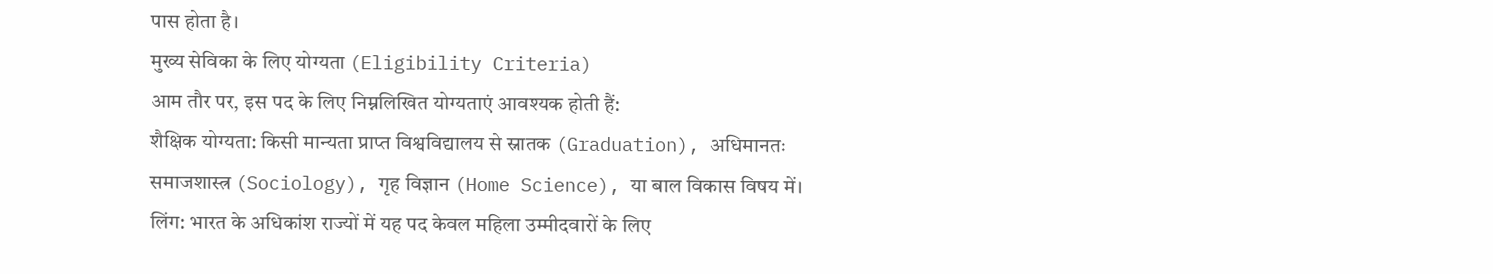पास होता है।
मुख्य सेविका के लिए योग्यता (Eligibility Criteria)
आम तौर पर, इस पद के लिए निम्नलिखित योग्यताएं आवश्यक होती हैं:
शैक्षिक योग्यता: किसी मान्यता प्राप्त विश्वविद्यालय से स्नातक (Graduation), अधिमानतः समाजशास्त्र (Sociology), गृह विज्ञान (Home Science), या बाल विकास विषय में।
लिंग: भारत के अधिकांश राज्यों में यह पद केवल महिला उम्मीदवारों के लिए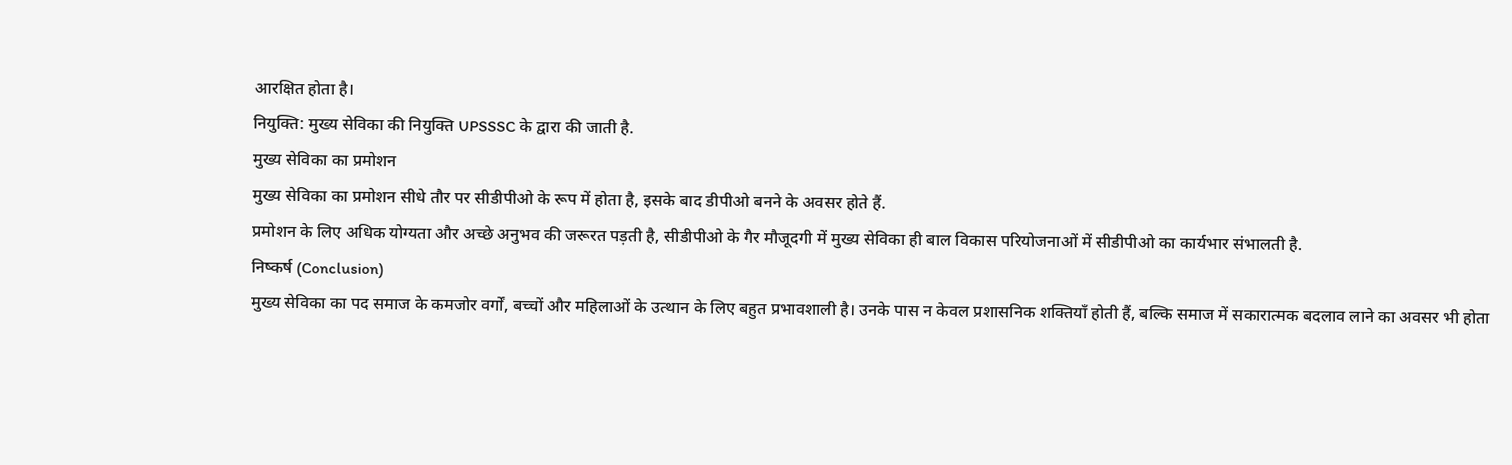आरक्षित होता है।
नियुक्ति: मुख्य सेविका की नियुक्ति UPSSSC के द्वारा की जाती है.
मुख्य सेविका का प्रमोशन
मुख्य सेविका का प्रमोशन सीधे तौर पर सीडीपीओ के रूप में होता है, इसके बाद डीपीओ बनने के अवसर होते हैं.
प्रमोशन के लिए अधिक योग्यता और अच्छे अनुभव की जरूरत पड़ती है, सीडीपीओ के गैर मौजूदगी में मुख्य सेविका ही बाल विकास परियोजनाओं में सीडीपीओ का कार्यभार संभालती है.
निष्कर्ष (Conclusion)
मुख्य सेविका का पद समाज के कमजोर वर्गों, बच्चों और महिलाओं के उत्थान के लिए बहुत प्रभावशाली है। उनके पास न केवल प्रशासनिक शक्तियाँ होती हैं, बल्कि समाज में सकारात्मक बदलाव लाने का अवसर भी होता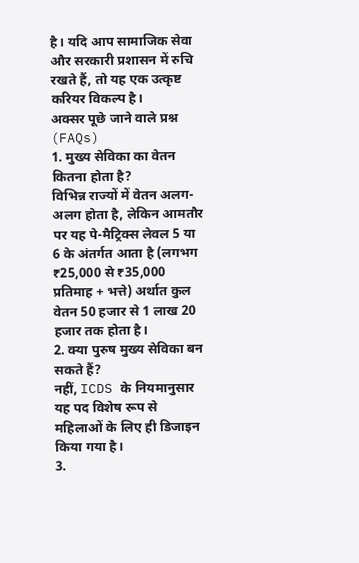है। यदि आप सामाजिक सेवा और सरकारी प्रशासन में रुचि रखते हैं, तो यह एक उत्कृष्ट करियर विकल्प है।
अक्सर पूछे जाने वाले प्रश्न (FAQs)
1. मुख्य सेविका का वेतन कितना होता है?
विभिन्न राज्यों में वेतन अलग-अलग होता है, लेकिन आमतौर पर यह पे-मैट्रिक्स लेवल 5 या 6 के अंतर्गत आता है (लगभग ₹25,000 से ₹35,000 प्रतिमाह + भत्ते) अर्थात कुल वेतन 50 हजार से 1 लाख 20 हजार तक होता है।
2. क्या पुरुष मुख्य सेविका बन सकते हैं?
नहीं, ICDS के नियमानुसार यह पद विशेष रूप से महिलाओं के लिए ही डिजाइन किया गया है।
3.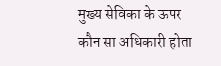मुख्य सेविका के ऊपर कौन सा अधिकारी होता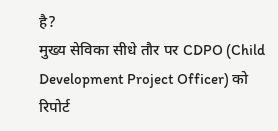है?
मुख्य सेविका सीधे तौर पर CDPO (Child Development Project Officer) को रिपोर्ट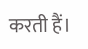करती हैं।